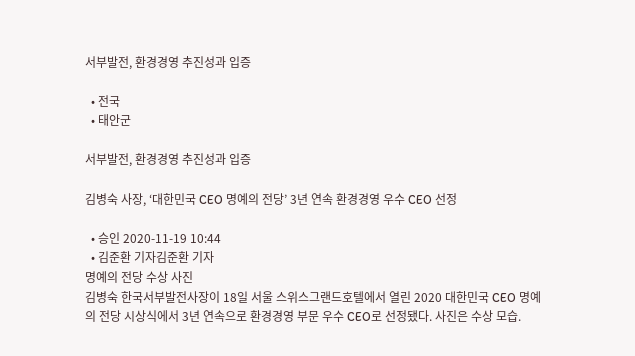서부발전, 환경경영 추진성과 입증

  • 전국
  • 태안군

서부발전, 환경경영 추진성과 입증

김병숙 사장, ‘대한민국 CEO 명예의 전당’ 3년 연속 환경경영 우수 CEO 선정

  • 승인 2020-11-19 10:44
  • 김준환 기자김준환 기자
명예의 전당 수상 사진
김병숙 한국서부발전사장이 18일 서울 스위스그랜드호텔에서 열린 2020 대한민국 CEO 명예의 전당 시상식에서 3년 연속으로 환경경영 부문 우수 CEO로 선정됐다. 사진은 수상 모습.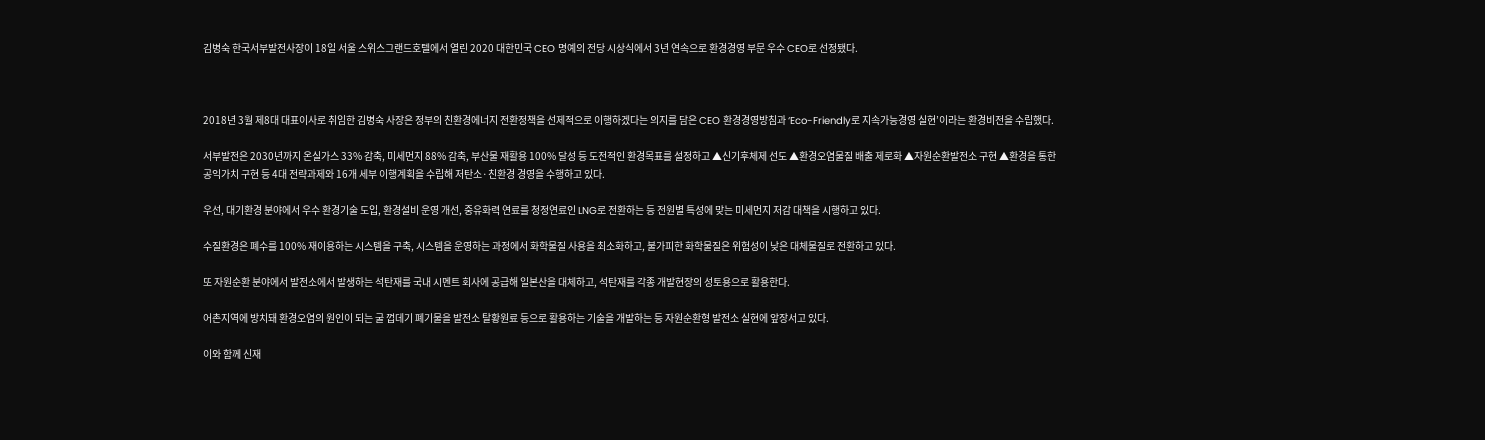김병숙 한국서부발전사장이 18일 서울 스위스그랜드호텔에서 열린 2020 대한민국 CEO 명예의 전당 시상식에서 3년 연속으로 환경경영 부문 우수 CEO로 선정됐다.



2018년 3월 제8대 대표이사로 취임한 김병숙 사장은 정부의 친환경에너지 전환정책을 선제적으로 이행하겠다는 의지를 담은 CEO 환경경영방침과 ‘Eco-Friendly로 지속가능경영 실현’이라는 환경비전을 수립했다.

서부발전은 2030년까지 온실가스 33% 감축, 미세먼지 88% 감축, 부산물 재활용 100% 달성 등 도전적인 환경목표를 설정하고 ▲신기후체제 선도 ▲환경오염물질 배출 제로화 ▲자원순환발전소 구현 ▲환경을 통한 공익가치 구현 등 4대 전략과제와 16개 세부 이행계획을 수립해 저탄소·친환경 경영을 수행하고 있다.

우선, 대기환경 분야에서 우수 환경기술 도입, 환경설비 운영 개선, 중유화력 연료를 청정연료인 LNG로 전환하는 등 전원별 특성에 맞는 미세먼지 저감 대책을 시행하고 있다.

수질환경은 폐수를 100% 재이용하는 시스템을 구축, 시스템을 운영하는 과정에서 화학물질 사용을 최소화하고, 불가피한 화학물질은 위험성이 낮은 대체물질로 전환하고 있다.

또 자원순환 분야에서 발전소에서 발생하는 석탄재를 국내 시멘트 회사에 공급해 일본산을 대체하고, 석탄재를 각종 개발현장의 성토용으로 활용한다.

어촌지역에 방치돼 환경오염의 원인이 되는 굴 껍데기 폐기물을 발전소 탈황원료 등으로 활용하는 기술을 개발하는 등 자원순환형 발전소 실현에 앞장서고 있다.

이와 함께 신재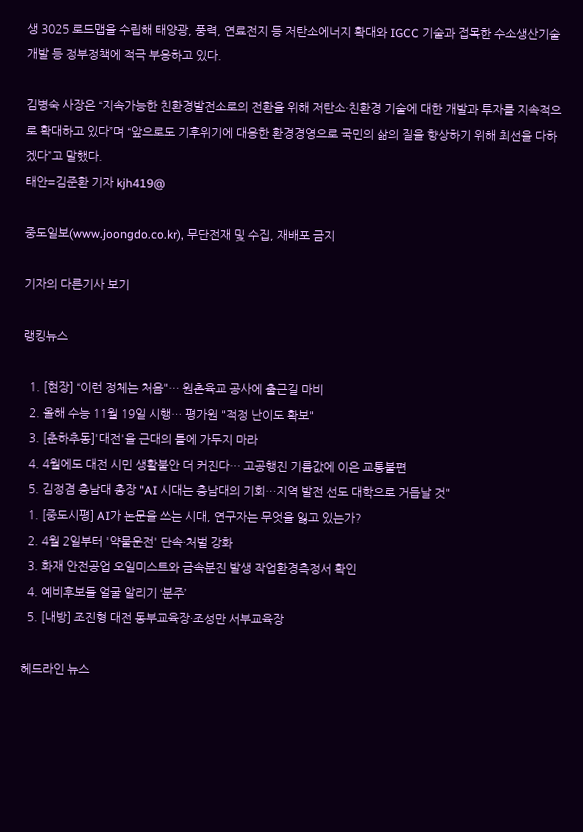생 3025 로드맵을 수립해 태양광, 풍력, 연료전지 등 저탄소에너지 확대와 IGCC 기술과 접목한 수소생산기술 개발 등 정부정책에 적극 부응하고 있다.

김병숙 사장은 “지속가능한 친환경발전소로의 전환을 위해 저탄소·친환경 기술에 대한 개발과 투자를 지속적으로 확대하고 있다”며 “앞으로도 기후위기에 대응한 환경경영으로 국민의 삶의 질을 향상하기 위해 최선을 다하겠다”고 말했다.
태안=김준환 기자 kjh419@

중도일보(www.joongdo.co.kr), 무단전재 및 수집, 재배포 금지

기자의 다른기사 보기

랭킹뉴스

  1. [현장] “이런 정체는 처음"… 원촌육교 공사에 출근길 마비
  2. 올해 수능 11월 19일 시행… 평가원 "적정 난이도 확보"
  3. [춘하추동]'대전'을 근대의 틀에 가두지 마라
  4. 4월에도 대전 시민 생활불안 더 커진다… 고공행진 기름값에 이은 교통불편
  5. 김정겸 충남대 총장 "AI 시대는 충남대의 기회…지역 발전 선도 대학으로 거듭날 것"
  1. [중도시평] AI가 논문을 쓰는 시대, 연구자는 무엇을 잃고 있는가?
  2. 4월 2일부터 '약물운전' 단속·처벌 강화
  3. 화재 안전공업 오일미스트와 금속분진 발생 작업환경측정서 확인
  4. 예비후보들 얼굴 알리기 ‘분주’
  5. [내방] 조진형 대전 동부교육장·조성만 서부교육장

헤드라인 뉴스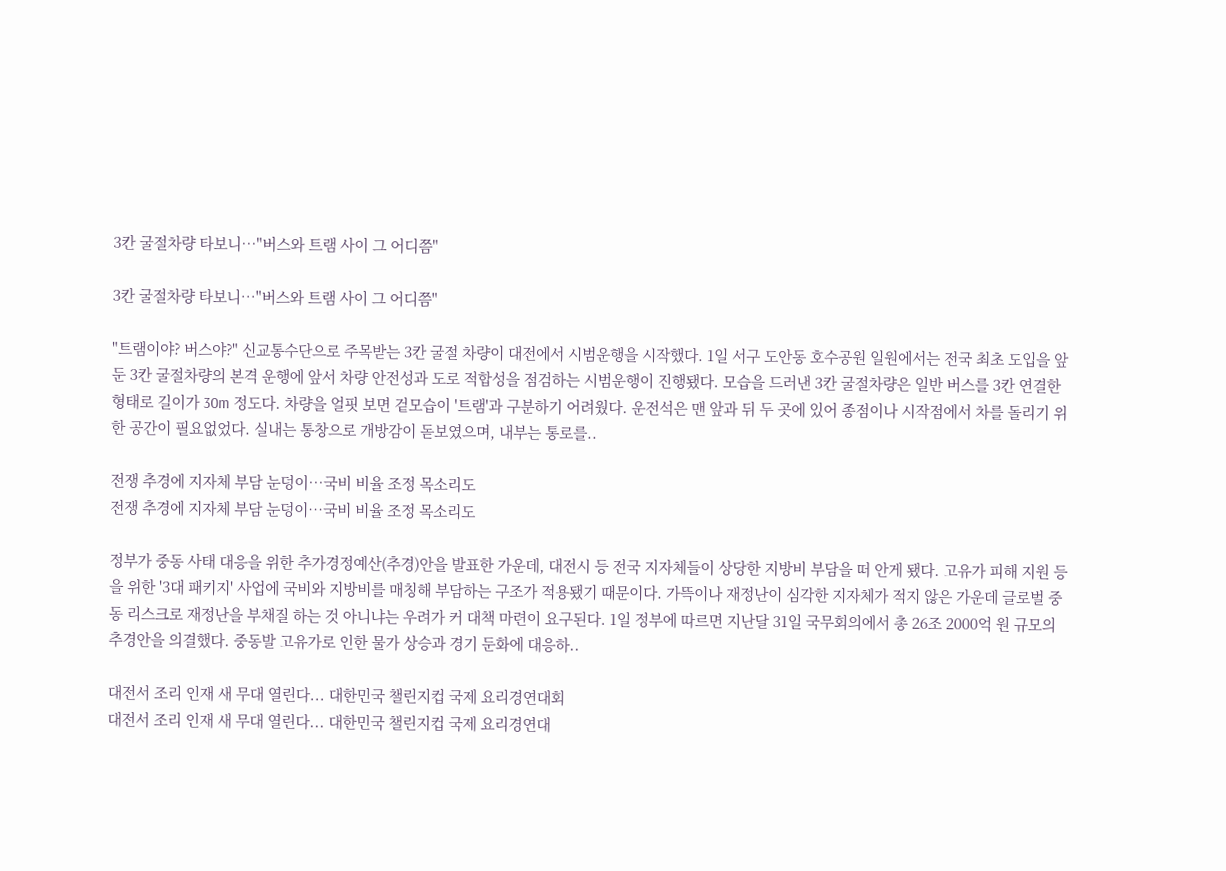3칸 굴절차량 타보니…"버스와 트램 사이 그 어디쯤"

3칸 굴절차량 타보니…"버스와 트램 사이 그 어디쯤"

"트램이야? 버스야?" 신교통수단으로 주목받는 3칸 굴절 차량이 대전에서 시범운행을 시작했다. 1일 서구 도안동 호수공원 일원에서는 전국 최초 도입을 앞둔 3칸 굴절차량의 본격 운행에 앞서 차량 안전성과 도로 적합성을 점검하는 시범운행이 진행됐다. 모습을 드러낸 3칸 굴절차량은 일반 버스를 3칸 연결한 형태로 길이가 30m 정도다. 차량을 얼핏 보면 겉모습이 '트램'과 구분하기 어려웠다. 운전석은 맨 앞과 뒤 두 곳에 있어 종점이나 시작점에서 차를 돌리기 위한 공간이 필요없었다. 실내는 통창으로 개방감이 돋보였으며, 내부는 통로를..

전쟁 추경에 지자체 부담 눈덩이…국비 비율 조정 목소리도
전쟁 추경에 지자체 부담 눈덩이…국비 비율 조정 목소리도

정부가 중동 사태 대응을 위한 추가경정예산(추경)안을 발표한 가운데, 대전시 등 전국 지자체들이 상당한 지방비 부담을 떠 안게 됐다. 고유가 피해 지원 등을 위한 '3대 패키지' 사업에 국비와 지방비를 매칭해 부담하는 구조가 적용됐기 때문이다. 가뜩이나 재정난이 심각한 지자체가 적지 않은 가운데 글로벌 중동 리스크로 재정난을 부채질 하는 것 아니냐는 우려가 커 대책 마련이 요구된다. 1일 정부에 따르면 지난달 31일 국무회의에서 총 26조 2000억 원 규모의 추경안을 의결했다. 중동발 고유가로 인한 물가 상승과 경기 둔화에 대응하..

대전서 조리 인재 새 무대 열린다... 대한민국 챌린지컵 국제 요리경연대회
대전서 조리 인재 새 무대 열린다... 대한민국 챌린지컵 국제 요리경연대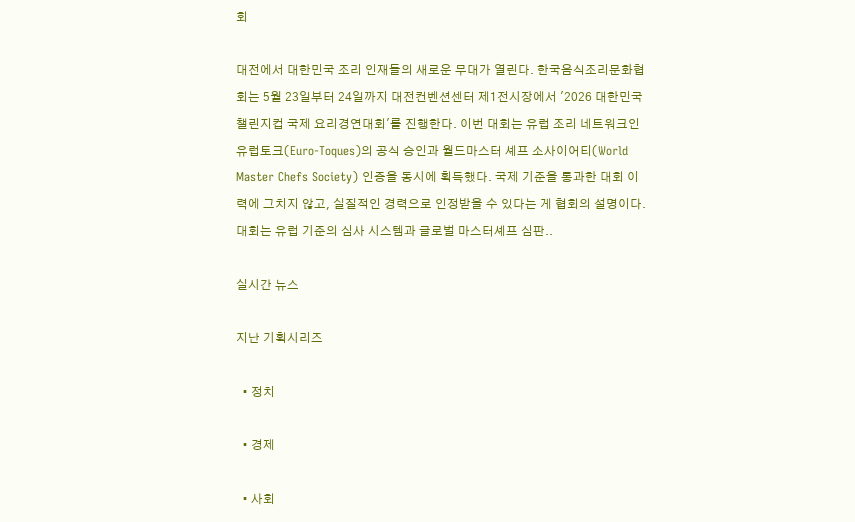회

대전에서 대한민국 조리 인재들의 새로운 무대가 열린다. 한국음식조리문화협회는 5월 23일부터 24일까지 대전컨벤션센터 제1전시장에서 '2026 대한민국 챌린지컵 국제 요리경연대회'를 진행한다. 이번 대회는 유럽 조리 네트워크인 유럽토크(Euro-Toques)의 공식 승인과 월드마스터 셰프 소사이어티(World Master Chefs Society) 인증을 동시에 획득했다. 국제 기준을 통과한 대회 이력에 그치지 않고, 실질적인 경력으로 인정받을 수 있다는 게 협회의 설명이다. 대회는 유럽 기준의 심사 시스템과 글로벌 마스터셰프 심판..

실시간 뉴스

지난 기획시리즈

  • 정치

  • 경제

  • 사회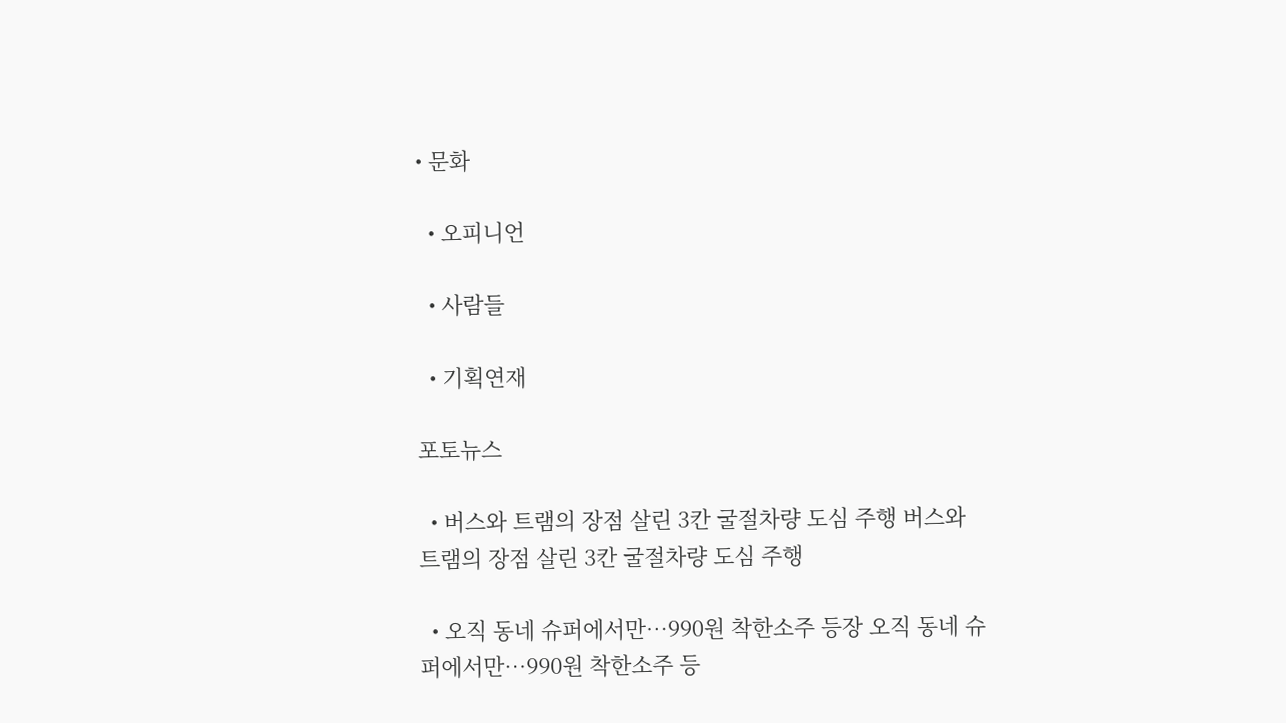• 문화

  • 오피니언

  • 사람들

  • 기획연재

포토뉴스

  • 버스와 트램의 장점 살린 3칸 굴절차량 도심 주행 버스와 트램의 장점 살린 3칸 굴절차량 도심 주행

  • 오직 동네 슈퍼에서만…990원 착한소주 등장 오직 동네 슈퍼에서만…990원 착한소주 등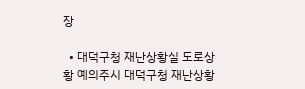장

  • 대덕구청 재난상황실 도로상황 예의주시 대덕구청 재난상황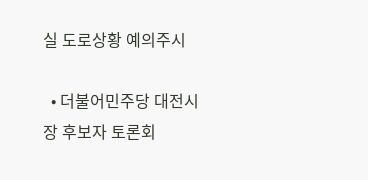실 도로상황 예의주시

  • 더불어민주당 대전시장 후보자 토론회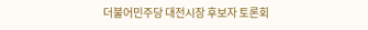더불어민주당 대전시장 후보자 토론회